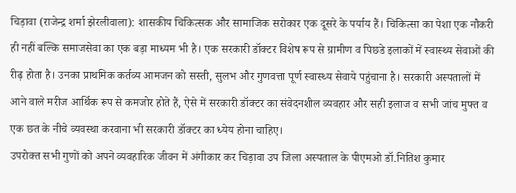चिड़ावा (राजेन्द्र शर्मा झेरलीवाला): शासकीय चिकित्सक और सामाजिक सरोकार एक दूसरे के पर्याय हैं। चिकित्सा का पेशा एक नौकरी ही नहीं बल्कि समाजसेवा का एक बड़ा माध्यम भी है। एक सरकारी डॉक्टर विशेष रूप से ग्रामीण व पिछडे इलाकों में स्वास्थ्य सेवाओं की रीढ़ होता है। उनका प्राथमिक कर्तव्य आमजन को सस्ती, सुलभ और गुणवत्ता पूर्ण स्वास्थ्य सेवाये पहुंचाना है। सरकारी अस्पतालों में आने वाले मरीज आर्थिक रूप से कमजोर होते हैं, ऐसे में सरकारी डॉक्टर का संवेदनशील व्यवहार और सही इलाज व सभी जांच मुफ्त व एक छत के नीचे व्यवस्था करवाना भी सरकारी डॉक्टर का ध्येय होना चाहिए।
उपरोक्त सभी गुणों को अपने व्यवहारिक जीवन में अंगीकार कर चिड़ावा उप जिला अस्पताल के पीएमओ डॉ.नितिश कुमार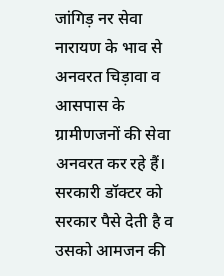जांगिड़ नर सेवा नारायण के भाव से अनवरत चिड़ावा व आसपास के ग्रामीणजनों की सेवा अनवरत कर रहे हैं। सरकारी डॉक्टर को सरकार पैसे देती है व उसको आमजन की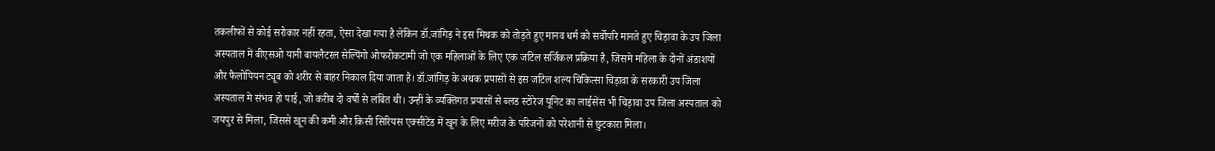तकलीफों से कोई सरोकार नहीं रहता, ऐसा देखा गया है लेकिन डॉ.जांगिड़ ने इस मिथक को तोड़ते हुए मानव धर्म को सर्वोपरि मानते हुए चिड़ावा के उप जिला अस्पताल में बीएसओ यानी बायलैटरल सेल्पिंगो ओफरोकटामी जो एक महिलाओं के लिए एक जटिल सर्जिकल प्रक्रिया है, जिसमे महिला के दोनों अंडाशयों और फैलोपियन ट्यूब को शरीर से बाहर निकाल दिया जाता है। डॉ.जांगिड़ के अथक प्रयासों से इस जटिल शल्य चिकित्सा चिड़ावा के सरकारी उप जिला अस्पताल मे संभव हो पाई, जो करीब दो वर्षों से लंबित थी। उन्हीं के व्यक्तिगत प्रयासों से ब्लड स्टोरेज यूनिट का लाईसेंस भी चिड़ावा उप जिला अस्पताल को जयपुर से मिला, जिससे खून की कमी और किसी सिरियस एक्सीटेंड में खून के लिए मरीज के परिजनों को परेशानी से छुटकारा मिला।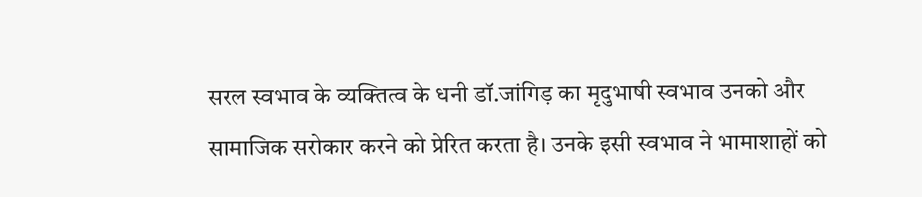सरल स्वभाव के व्यक्तित्व के धनी डॉ.जांगिड़ का मृदुभाषी स्वभाव उनको और सामाजिक सरोकार करने को प्रेरित करता है। उनके इसी स्वभाव ने भामाशाहों को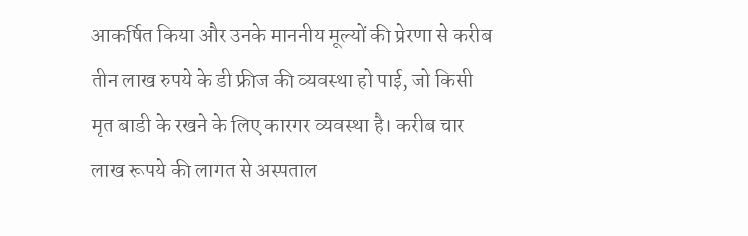आकर्षित किया और उनके माननीय मूल्यों की प्रेरणा से करीब तीन लाख रुपये के डी फ्रीज की व्यवस्था हो पाई, जो किसी मृत बाडी के रखने के लिए कारगर व्यवस्था है। करीब चार लाख रूपये की लागत से अस्पताल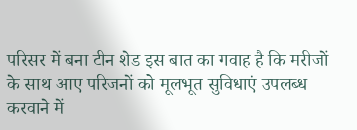परिसर में बना टीन शेड इस बात का गवाह है कि मरीजों के साथ आए परिजनों को मूलभूत सुविधाएं उपलब्ध करवाने में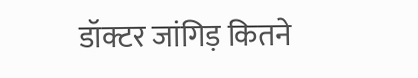डॉक्टर जांगिड़ कितने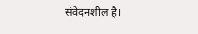संवेदनशील है।